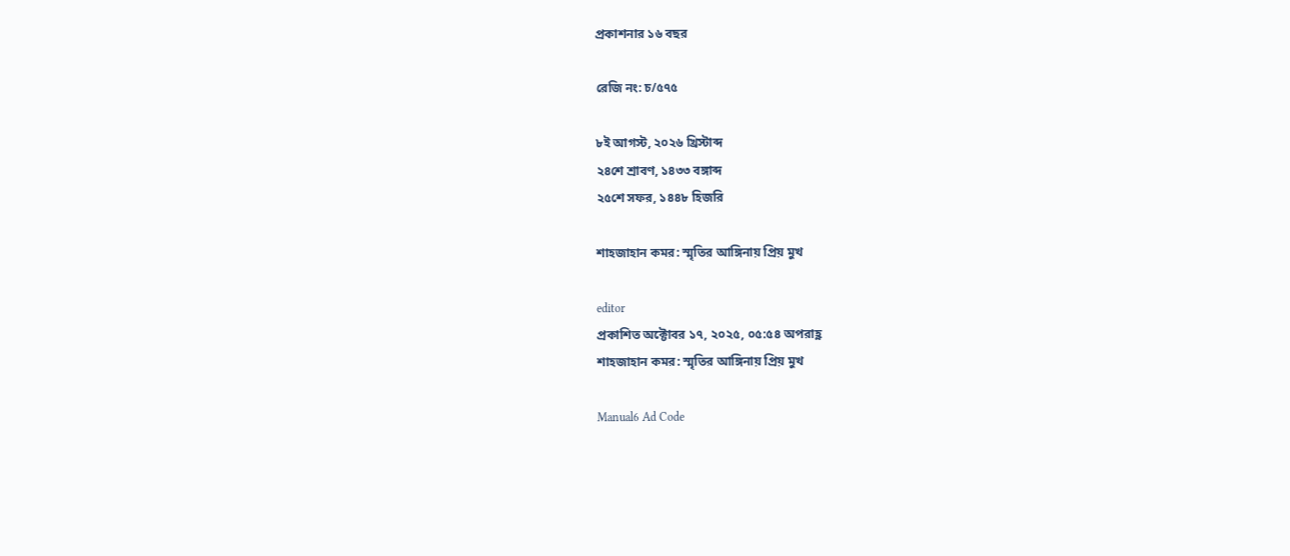প্রকাশনার ১৬ বছর

রেজি নং: চ/৫৭৫

৮ই আগস্ট, ২০২৬ খ্রিস্টাব্দ
২৪শে শ্রাবণ, ১৪৩৩ বঙ্গাব্দ
২৫শে সফর, ১৪৪৮ হিজরি

শাহজাহান কমর: স্মৃতির আঙ্গিনায় প্রিয় মুখ

editor
প্রকাশিত অক্টোবর ১৭, ২০২৫, ০৫:৫৪ অপরাহ্ণ
শাহজাহান কমর: স্মৃতির আঙ্গিনায় প্রিয় মুখ

Manual6 Ad Code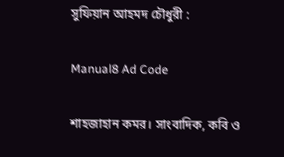সুফিয়ান আহমদ চৌধুরী :

Manual8 Ad Code

শাহজাহান কমর। সাংবাদিক, কবি ও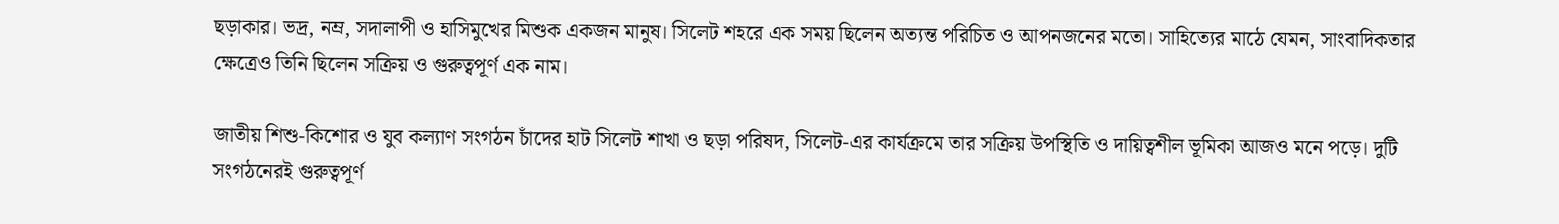ছড়াকার। ভদ্র, নম্র, সদালাপী ও হাসিমুখের মিশুক একজন মানুষ। সিলেট শহরে এক সময় ছিলেন অত‍্যন্ত পরিচিত ও আপনজনের মতো। সাহিত‍্যের মাঠে যেমন, সাংবাদিকতার ক্ষেত্রেও তিনি ছিলেন সক্রিয় ও গুরুত্বপূর্ণ এক নাম।

জাতীয় শিশু-কিশোর ও যুব কল‍্যাণ সংগঠন চাঁদের হাট সিলেট শাখা ও ছড়া পরিষদ, সিলেট-এর কার্যক্রমে তার সক্রিয় উপস্থিতি ও দায়িত্বশীল ভূমিকা আজও মনে পড়ে। দুটি সংগঠনেরই গুরুত্বপূর্ণ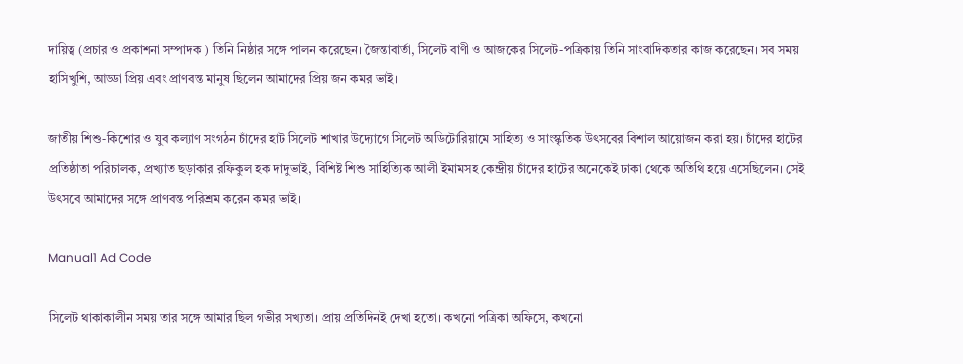দায়িত্ব (প্রচার ও প্রকাশনা সম্পাদক ) তিনি নিষ্ঠার সঙ্গে পালন করেছেন। জৈন্তাবার্তা, সিলেট বাণী ও আজকের সিলেট-পত্রিকায় তিনি সাংবাদিকতার কাজ করেছেন। সব সময় হাসিখুশি, আড্ডা প্রিয় এবং প্রাণবন্ত মানুষ ছিলেন আমাদের প্রিয় জন কমর ভাই।

জাতীয় শিশু-কিশোর ও যুব কল‍্যাণ সংগঠন চাঁদের হাট সিলেট শাখার উদ‍্যোগে সিলেট অডিটোরিয়ামে সাহিত‍্য ও সাংস্কৃতিক উৎসবের বিশাল আয়োজন করা হয়। চাঁদের হাটের প্রতিষ্ঠাতা পরিচালক, প্রখ‍্যাত ছড়াকার রফিকুল হক দাদুভাই, বিশিষ্ট শিশু সাহিত‍্যিক আলী ইমামসহ কেন্দ্রীয় চাঁদের হাটের অনেকেই ঢাকা থেকে অতিথি হয়ে এসেছিলেন। সেই উৎসবে আমাদের সঙ্গে প্রাণবন্ত পরিশ্রম করেন কমর ভাই।

Manual1 Ad Code

সিলেট থাকাকালীন সময় তার সঙ্গে আমার ছিল গভীর সখ্যতা। প্রায় প্রতিদিনই দেখা হতো। কখনো পত্রিকা অফিসে, কখনো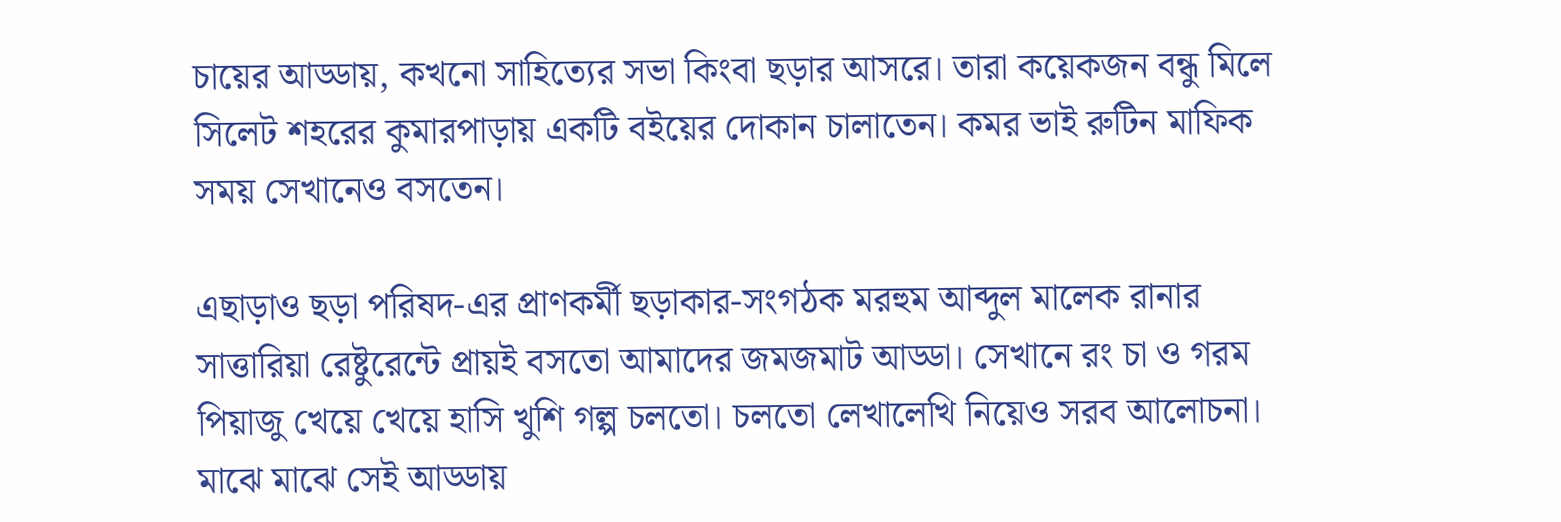চায়ের আড্ডায়, কখনো সাহিত‍্যের সভা কিংবা ছড়ার আসরে। তারা কয়েকজন বন্ধু মিলে সিলেট শহরের কুমারপাড়ায় একটি বইয়ের দোকান চালাতেন। কমর ভাই রুটিন মাফিক সময় সেখানেও বসতেন।

এছাড়াও ছড়া পরিষদ-এর প্রাণকর্মী ছড়াকার-সংগঠক মরহুম আব্দুল মালেক রানার সাত্তারিয়া রেষ্টুরেন্টে প্রায়ই বসতো আমাদের জমজমাট আড্ডা। সেখানে রং চা ও গরম পিয়াজু খেয়ে খেয়ে হাসি খুশি গল্প চলতো। চলতো লেখালেখি নিয়েও সরব আলোচনা। মাঝে মাঝে সেই আড্ডায়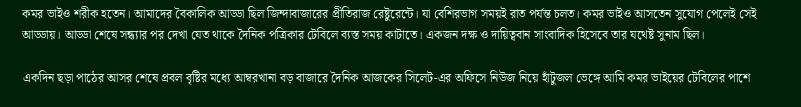কমর ভাইও শরীক হতেন। আমাদের বৈকালিক আড্ডা ছিল জিন্দাবাজারের প্রীতিরাজ রেষ্টুরেন্টে। যা বেশিরভাগ সময়ই রাত পর্যন্ত চলত। কমর ভাইও আসতেন সুযোগ পেলেই সেই আড্ডায়। আড্ডা শেষে সন্ধ‍্যার পর দেখা যেত থাকে দৈনিক পত্রিকার টেবিলে ব‍্যস্ত সময় কাটাতে। একজন দক্ষ ও দায়িত্ববান সাংবাদিক হিসেবে তার যথেষ্ট সুনাম ছিল।

একদিন ছড়া পাঠের আসর শেষে প্রবল বৃষ্টির মধ‍্যে আম্বরখানা বড় বাজারে দৈনিক আজকের সিলেট-এর অফিসে নিউজ নিয়ে হাঁটুজল ভেঙ্গে আমি কমর ভাইয়ের টেবিলের পাশে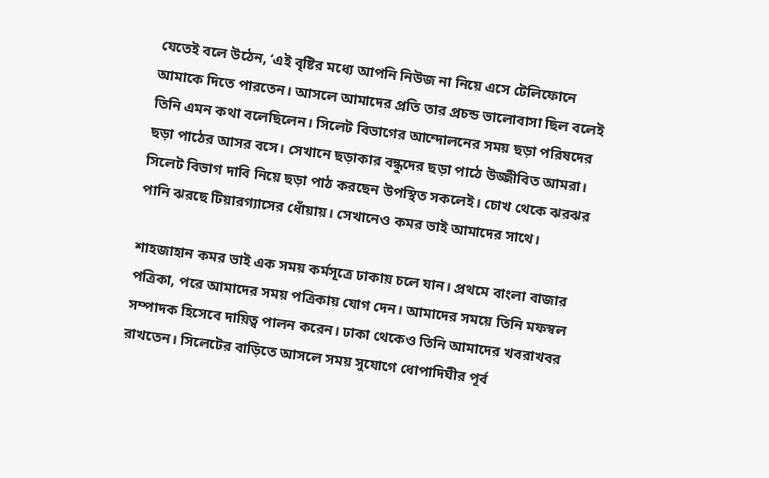যেতেই বলে উঠেন, ‘এই বৃষ্টির মধ্যে আপনি নিউজ না নিয়ে এসে টেলিফোনে আমাকে দিতে পারতেন। আসলে আমাদের প্রতি তার প্রচন্ড ভালোবাসা ছিল বলেই তিনি এমন কথা বলেছিলেন। সিলেট বিভাগের আন্দোলনের সময় ছড়া পরিষদের ছড়া পাঠের আসর বসে। সেখানে ছড়াকার বন্ধুদের ছড়া পাঠে উজ্জীবিত আমরা। সিলেট বিভাগ দাবি নিয়ে ছড়া পাঠ করছেন উপস্থিত সকলেই। চোখ থেকে ঝরঝর পানি ঝরছে টিয়ারগ‍্যাসের ধোঁয়ায়। সেখানেও কমর ভাই আমাদের সাথে।

শাহজাহান কমর ভাই এক সময় কর্মসূত্রে ঢাকায় চলে যান। প্রথমে বাংলা বাজার পত্রিকা, পরে আমাদের সময় পত্রিকায় যোগ দেন। আমাদের সময়ে তিনি মফস্বল সম্পাদক হিসেবে দায়িত্ব পালন করেন। ঢাকা থেকেও তিনি আমাদের খবরাখবর রাখতেন। সিলেটের বাড়িতে আসলে সময় সুযোগে ধোপাদিঘীর পূর্ব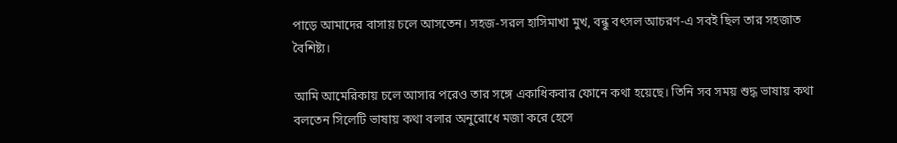পাড়ে আমাদের বাসায় চলে আসতেন। সহজ-সরল হাসিমাখা মুখ, বন্ধু বৎসল আচরণ-এ সবই ছিল তার সহজাত বৈশিষ্ট্য।

আমি আমেরিকায় চলে আসার পরেও তার সঙ্গে একাধিকবার ফোনে কথা হয়েছে। তিনি সব সময় শুদ্ধ ভাষায় কথা বলতেন সিলেটি ভাষায় কথা বলার অনুরোধে মজা করে হেসে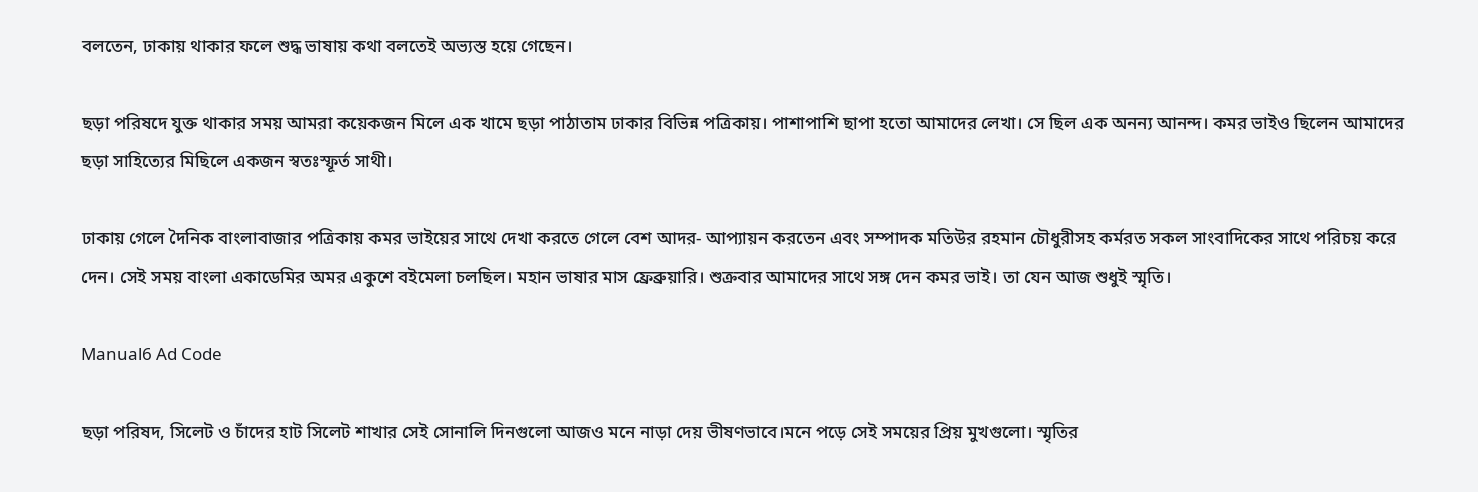বলতেন, ঢাকায় থাকার ফলে শুদ্ধ ভাষায় কথা বলতেই অভ‍্যস্ত হয়ে গেছেন।

ছড়া পরিষদে যুক্ত থাকার সময় আমরা কয়েকজন মিলে এক খামে ছড়া পাঠাতাম ঢাকার বিভিন্ন পত্রিকায়। পাশাপাশি ছাপা হতো আমাদের লেখা। সে ছিল এক অনন্য আনন্দ। কমর ভাইও ছিলেন আমাদের ছড়া সাহিত্যের মিছিলে একজন স্বতঃস্ফূর্ত সাথী।

ঢাকায় গেলে দৈনিক বাংলাবাজার পত্রিকায় কমর ভাইয়ের সাথে দেখা করতে গেলে বেশ আদর- আপ‍্যায়ন করতেন এবং সম্পাদক মতিউর রহমান চৌধুরীসহ কর্মরত সকল সাংবাদিকের সাথে পরিচয় করে দেন। সেই সময় বাংলা একাডেমির অমর একুশে বইমেলা চলছিল। মহান ভাষার মাস ফ্রেব্রুয়ারি। শুক্রবার আমাদের সাথে সঙ্গ দেন কমর ভাই। তা যেন আজ শুধুই স্মৃতি।

Manual6 Ad Code

ছড়া পরিষদ, সিলেট ও চাঁদের হাট সিলেট শাখার সেই সোনালি দিনগুলো আজও মনে নাড়া দেয় ভীষণভাবে।মনে পড়ে সেই সময়ের প্রিয় মুখগুলো। স্মৃতির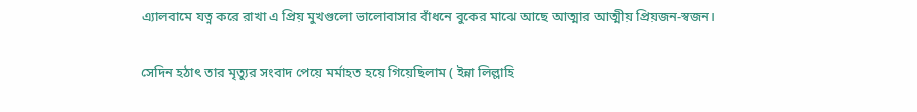এ‍্যালবামে যত্ন করে রাখা এ প্রিয় মুখগুলো ভালোবাসার বাঁধনে বুকের মাঝে আছে আত্মার আত্মীয় প্রিয়জন-স্বজন।

সেদিন হঠাৎ তার মৃত্যুর সংবাদ পেয়ে মর্মাহত হয়ে গিয়েছিলাম ( ইন্না লিল্লাহি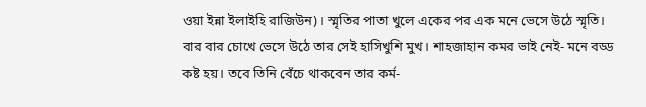ওয়া ইন্না ইলাইহি রাজিউন)। স্মৃতির পাতা খুলে একের পর এক মনে ভেসে উঠে স্মৃতি। বার বার চোখে ভেসে উঠে তার সেই হাসিখুশি মুখ। শাহজাহান কমর ভাই নেই- মনে বড্ড কষ্ট হয়। তবে তিনি বেঁচে থাকবেন তার কর্ম-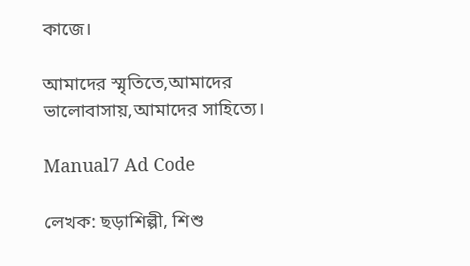কাজে।

আমাদের স্মৃতিতে,আমাদের ভালোবাসায়,আমাদের সাহিত্যে।

Manual7 Ad Code

লেখক: ছড়াশিল্পী, শিশু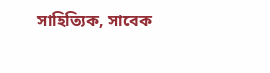সাহিত্যিক, সাবেক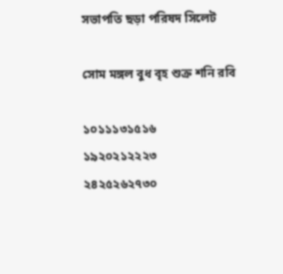সভাপতি ছড়া পরিষদ সিলেট

সোম মঙ্গল বুধ বৃহ শুক্র শনি রবি

১০১১১৩১৫১৬
১৯২০২১২২২৩
২৪২৫২৬২৭৩০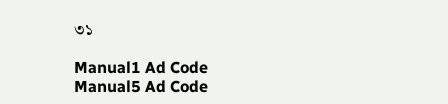৩১

Manual1 Ad Code
Manual5 Ad Code